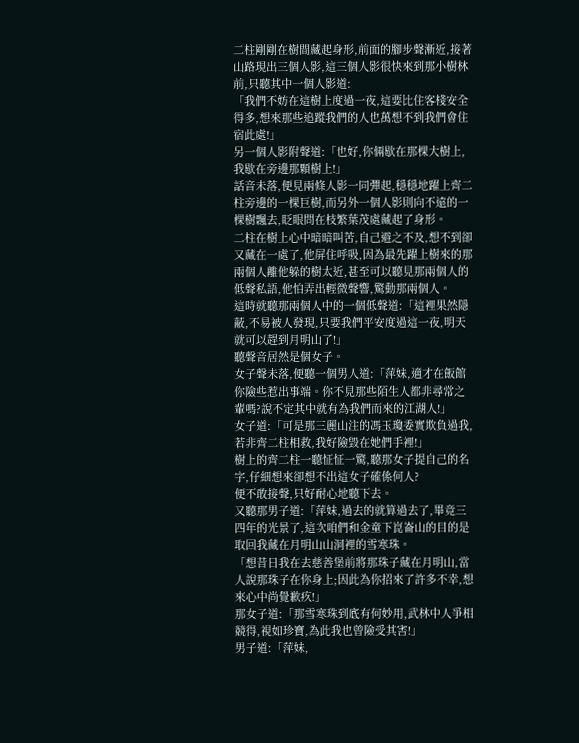二柱剛剛在樹間藏起身形,前面的腳步聲漸近,接著山路現出三個人影,這三個人影很快來到那小樹林前,只聽其中一個人影道:
「我們不妨在這樹上度過一夜,這要比住客棧安全得多,想來那些追蹤我們的人也萬想不到我們會住宿此處!」
另一個人影附聲道:「也好,你倆歇在那棵大樹上,我歇在旁邊那顆樹上!」
話音未落,便見兩條人影一同彈起,穩穩地躍上齊二柱旁邊的一棵巨樹,而另外一個人影則向不遠的一棵樹飄去,眨眼問在枝繁葉茂處藏起了身形。
二柱在樹上心中暗暗叫苦,自己避之不及,想不到卻又藏在一處了,他屏住呼吸,因為最先躍上樹來的那兩個人離他躲的樹太近,甚至可以聽見那兩個人的低聲私語,他怕弄出輕微聲響,驚動那兩個人。
這時就聽那兩個人中的一個低聲道:「這裡果然隱蔽,不易被人發現,只要我們平安度過這一夜,明天就可以趕到月明山了!」
聽聲音居然是個女子。
女子聲未落,便聽一個男人道:「萍妹,適才在飯館你險些惹出事端。你不見那些陌生人都非尋常之輩嗎?說不定其中就有為我們而來的江湖人!」
女子道:「可是那三麗山注的馮玉瓊委實欺負過我,若非齊二柱相救,我好險毀在她們手裡!」
樹上的齊二柱一聽怔怔一驚,聽那女子提自己的名字,仔細想來卻想不出這女子確係何人?
便不敢接聲,只好耐心地聽下去。
又聽那男子道:「萍妹,過去的就算過去了,畢竟三四年的光景了,這次咱們和金童下崑崙山的目的是取回我藏在月明山山洞裡的雪寒珠。
「想昔日我在去慈善堡前將那珠子藏在月明山,當人說那珠子在你身上;因此為你招來了許多不幸,想來心中尚覺歉疚!」
那女子道:「那雪寒珠到底有何妙用,武林中人爭相競得,視如珍寶,為此我也曾險受其害!」
男子道:「萍妹,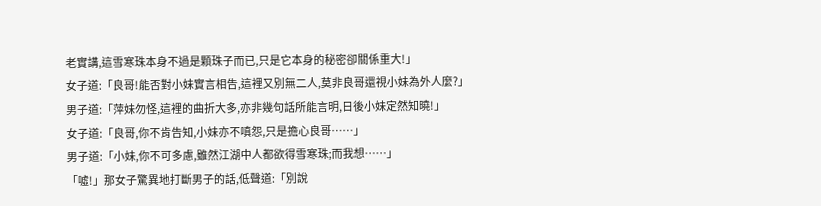老實講,這雪寒珠本身不過是顆珠子而已,只是它本身的秘密卻關係重大!」
女子道:「良哥!能否對小妹實言相告,這裡又別無二人,莫非良哥還視小妹為外人麼?」
男子道:「萍妹勿怪,這裡的曲折大多,亦非幾句話所能言明,日後小妹定然知曉!」
女子道:「良哥,你不肯告知,小妹亦不嗔怨,只是擔心良哥……」
男子道:「小妹,你不可多慮,雖然江湖中人都欲得雪寒珠;而我想……」
「噓!」那女子驚異地打斷男子的話,低聲道:「別說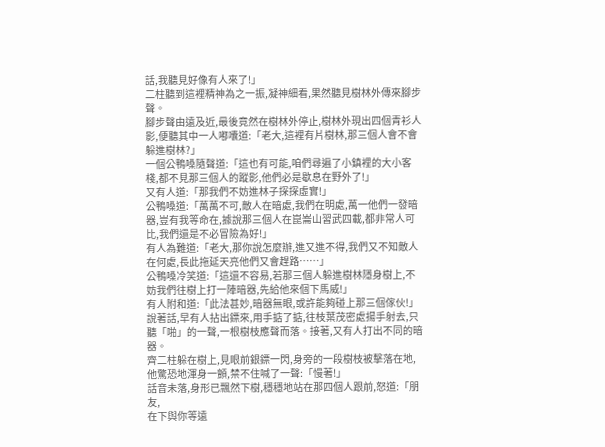話,我聽見好像有人來了!」
二柱聽到這裡精神為之一振,凝神細看,果然聽見樹林外傳來腳步聲。
腳步聲由遠及近,最後竟然在樹林外停止,樹林外現出四個青衫人影,便聽其中一人嘟囔道:「老大,這裡有片樹林,那三個人會不會躲進樹林?」
一個公鴨嗓隨聲道:「這也有可能,咱們尋遍了小鎮裡的大小客棧,都不見那三個人的蹤影,他們必是歇息在野外了!」
又有人道:「那我們不妨進林子探探虛實!」
公鴨嗓道:「萬萬不可,敵人在暗處,我們在明處,萬一他們一發暗器,豈有我等命在,據說那三個人在崑崙山習武四載,都非常人可比,我們還是不必冒險為好!」
有人為難道:「老大,那你說怎麼辦,進又進不得,我們又不知敵人在何處,長此拖延天亮他們又會趕路……」
公鴨嗓冷笑道:「這還不容易,若那三個人躲進樹林隱身樹上,不妨我們往樹上打一陣暗器,先給他來個下馬威!」
有人附和道:「此法甚妙,暗器無眼,或許能夠碰上那三個傢伙!」
說著話,早有人拈出鏢來,用手掂了掂,往枝葉茂密處揚手射去,只聽「啪」的一聲,一根樹枝應聲而落。接著,又有人打出不同的暗器。
齊二柱躲在樹上,見眼前銀鏢一閃,身旁的一段樹枝被擊落在地,他驚恐地渾身一顫,禁不住喊了一聲:「慢著!」
話音未落,身形已飄然下樹,穩穩地站在那四個人跟前,怒道:「朋友,
在下與你等遠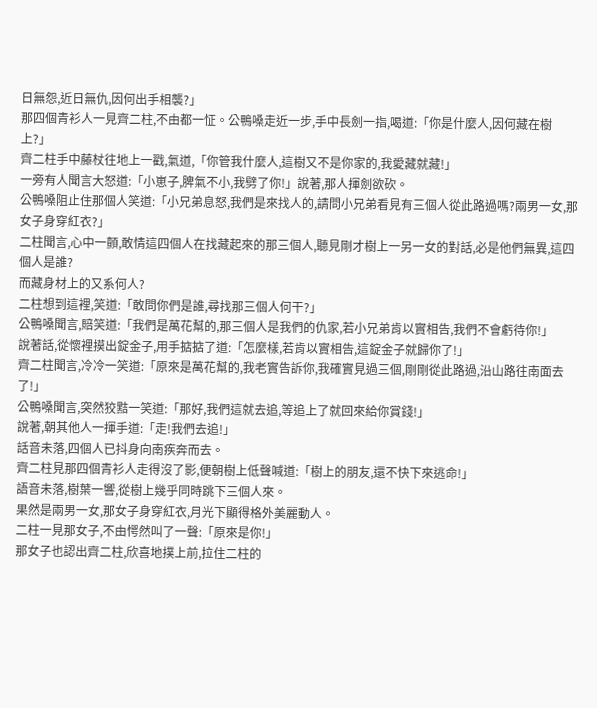日無怨,近日無仇,因何出手相襲?」
那四個青衫人一見齊二柱,不由都一怔。公鴨嗓走近一步,手中長劍一指,喝道:「你是什麼人,因何藏在樹上?」
齊二柱手中藤杖往地上一戳,氣道,「你管我什麼人,這樹又不是你家的,我愛藏就藏!」
一旁有人聞言大怒道:「小崽子,脾氣不小,我劈了你!」說著,那人揮劍欲砍。
公鴨嗓阻止住那個人笑道:「小兄弟息怒,我們是來找人的,請問小兄弟看見有三個人從此路過嗎?兩男一女,那女子身穿紅衣?」
二柱聞言,心中一顫,敢情這四個人在找藏起來的那三個人,聽見剛才樹上一另一女的對話,必是他們無異,這四個人是誰?
而藏身材上的又系何人?
二柱想到這裡,笑道:「敢問你們是誰,尋找那三個人何干?」
公鴨嗓聞言,賠笑道:「我們是萬花幫的,那三個人是我們的仇家,若小兄弟肯以實相告,我們不會虧待你!」
說著話,從懷裡摸出錠金子,用手掂掂了道:「怎麼樣,若肯以實相告,這錠金子就歸你了!」
齊二柱聞言,冷冷一笑道:「原來是萬花幫的,我老實告訴你,我確實見過三個,剛剛從此路過,沿山路往南面去了!」
公鴨嗓聞言,突然狡黠一笑道:「那好,我們這就去追,等追上了就回來給你賞錢!」
說著,朝其他人一揮手道:「走!我們去追!」
話音未落,四個人已抖身向南疾奔而去。
齊二柱見那四個青衫人走得沒了影,便朝樹上低聲喊道:「樹上的朋友,還不快下來逃命!」
語音未落,樹葉一響,從樹上幾乎同時跳下三個人來。
果然是兩男一女,那女子身穿紅衣,月光下顯得格外美麗動人。
二柱一見那女子,不由愕然叫了一聲:「原來是你!」
那女子也認出齊二柱,欣喜地撲上前,拉住二柱的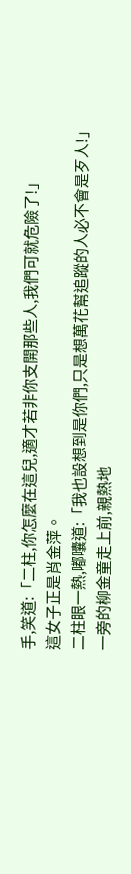手,笑道:「二柱,你怎麼在這兒,適才若非你支開那些人,我們可就危險了!」
這女子正是肖金萍。
二柱眼一熱,嘟囔道:「我也設想到是你們,只是想萬花幫追蹤的人必不會是歹人!」
一旁的柳金童走上前,親熱地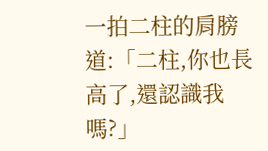一拍二柱的肩膀道:「二柱,你也長高了,還認識我嗎?」